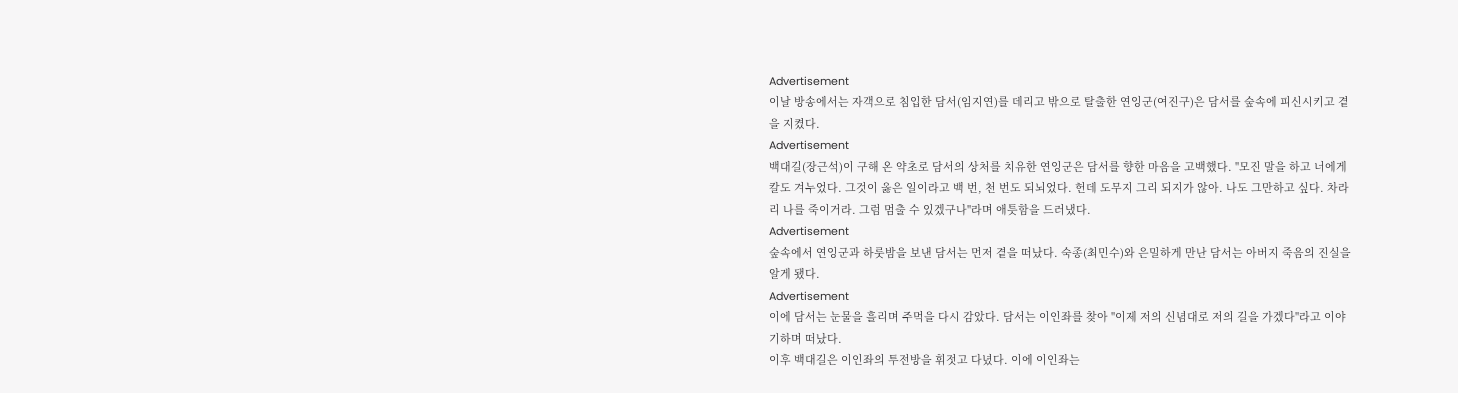Advertisement
이날 방송에서는 자객으로 침입한 담서(임지연)를 데리고 밖으로 탈출한 연잉군(여진구)은 담서를 숲속에 피신시키고 곁을 지켰다.
Advertisement
백대길(장근석)이 구해 온 약초로 담서의 상처를 치유한 연잉군은 담서를 향한 마음을 고백했다. "모진 말을 하고 너에게 칼도 겨누었다. 그것이 옳은 일이라고 백 번, 천 번도 되뇌었다. 헌데 도무지 그리 되지가 않아. 나도 그만하고 싶다. 차라리 나를 죽이거라. 그럼 멈출 수 있겠구나"라며 애틋함을 드러냈다.
Advertisement
숲속에서 연잉군과 하룻밤을 보낸 담서는 먼저 곁을 떠났다. 숙종(최민수)와 은밀하게 만난 담서는 아버지 죽음의 진실을 알게 됐다.
Advertisement
이에 담서는 눈물을 흘리며 주먹을 다시 감았다. 담서는 이인좌를 찾아 "이제 저의 신념대로 저의 길을 가겠다"라고 이야기하며 떠났다.
이후 백대길은 이인좌의 투전방을 휘젓고 다녔다. 이에 이인좌는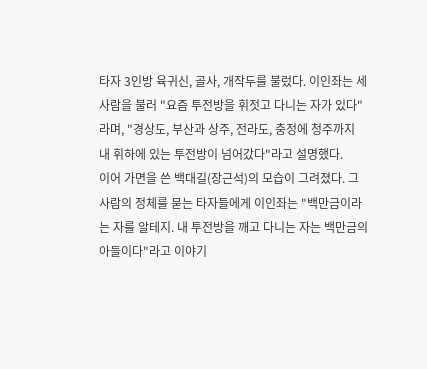타자 3인방 육귀신, 골사, 개작두를 불렀다. 이인좌는 세 사람을 불러 "요즘 투전방을 휘젓고 다니는 자가 있다"라며, "경상도, 부산과 상주, 전라도, 충정에 청주까지 내 휘하에 있는 투전방이 넘어갔다"라고 설명했다.
이어 가면을 쓴 백대길(장근석)의 모습이 그려졌다. 그 사람의 정체를 묻는 타자들에게 이인좌는 "백만금이라는 자를 알테지. 내 투전방을 깨고 다니는 자는 백만금의 아들이다"라고 이야기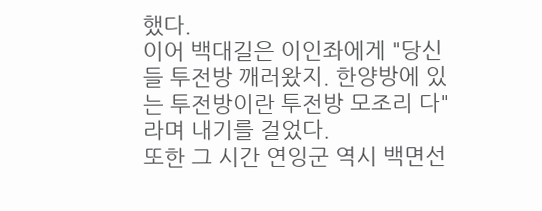했다.
이어 백대길은 이인좌에게 "당신들 투전방 깨러왔지. 한양방에 있는 투전방이란 투전방 모조리 다"라며 내기를 걸었다.
또한 그 시간 연잉군 역시 백면선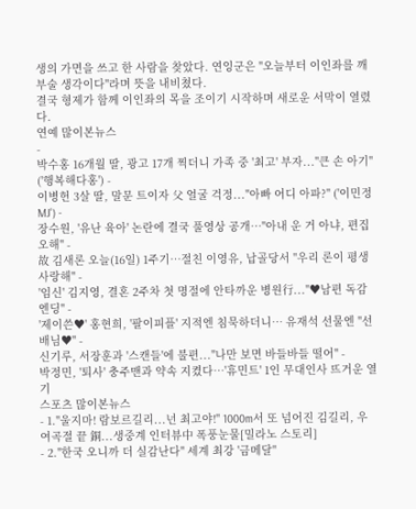생의 가면을 쓰고 한 사람을 찾았다. 연잉군은 "오늘부터 이인좌를 깨부술 생각이다"라며 뜻을 내비쳤다.
결국 형제가 함께 이인좌의 목을 조이기 시작하며 새로운 서막이 열렸다.
연예 많이본뉴스
-
박수홍 16개월 딸, 광고 17개 찍더니 가족 중 '최고' 부자..."큰 손 아기" ('행복해다홍') -
이병헌 3살 딸, 말문 트이자 父 얼굴 걱정..."아빠 어디 아파?" ('이민정 MJ') -
장수원, '유난 육아' 논란에 결국 풀영상 공개…"아내 운 거 아냐, 편집 오해" -
故 김새론 오늘(16일) 1주기…절친 이영유, 납골당서 "우리 론이 평생 사랑해" -
'임신' 김지영, 결혼 2주차 첫 명절에 안타까운 병원行..."♥남편 독감 엔딩" -
'제이쓴♥' 홍현희, '팔이피플' 지적엔 침묵하더니… 유재석 선물엔 "선배님♥" -
신기루, 서장훈과 '스캔들'에 불편..."나만 보면 바들바들 떨어" -
박정민, '퇴사' 충주맨과 약속 지켰다…'휴민트' 1인 무대인사 뜨거운 열기
스포츠 많이본뉴스
- 1."울지마! 람보르길리...넌 최고야!" 1000m서 또 넘어진 김길리, 우여곡절 끝 銅...생중계 인터뷰中 폭풍눈물[밀라노 스토리]
- 2."한국 오니까 더 실감난다" 세계 최강 '금메달''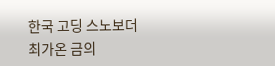한국 고딩 스노보더 최가온 금의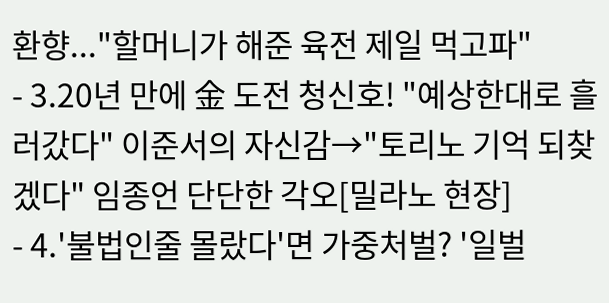환향..."할머니가 해준 육전 제일 먹고파"
- 3.20년 만에 金 도전 청신호! "예상한대로 흘러갔다" 이준서의 자신감→"토리노 기억 되찾겠다" 임종언 단단한 각오[밀라노 현장]
- 4.'불법인줄 몰랐다'면 가중처벌? '일벌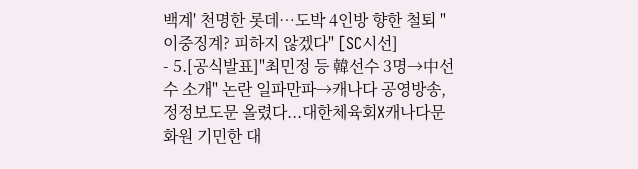백계' 천명한 롯데…도박 4인방 향한 철퇴 "이중징계? 피하지 않겠다" [SC시선]
- 5.[공식발표]"최민정 등 韓선수 3명→中선수 소개" 논란 일파만파→캐나다 공영방송, 정정보도문 올렸다...대한체육회X캐나다문화원 기민한 대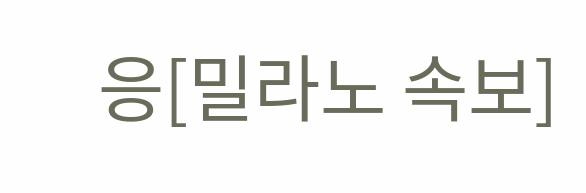응[밀라노 속보]